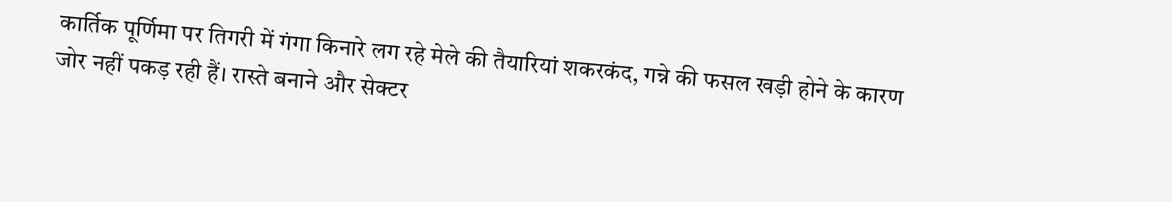कार्तिक पूर्णिमा पर तिगरी में गंगा किनारे लग रहे मेले की तैयारियां शकरकंद, गन्ने की फसल खड़ी होने के कारण जोर नहीं पकड़ रही हैं। रास्ते बनाने और सेक्टर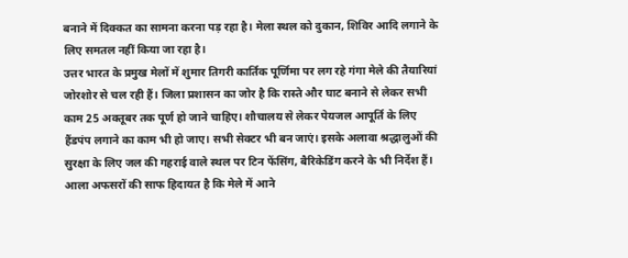बनाने में दिक्कत का सामना करना पड़ रहा है। मेला स्थल को दुकान, शिविर आदि लगाने के लिए समतल नहीं किया जा रहा है।
उत्तर भारत के प्रमुख मेलों में शुमार तिगरी कार्तिक पूर्णिमा पर लग रहे गंगा मेले की तैयारियां जोरशोर से चल रही हैं। जिला प्रशासन का जोर है कि रास्ते और घाट बनाने से लेकर सभी काम 25 अक्तूबर तक पूर्ण हो जाने चाहिए। शौचालय से लेकर पेयजल आपूर्ति के लिए हैंडपंप लगाने का काम भी हो जाए। सभी सेक्टर भी बन जाएं। इसके अलावा श्रद्धालुओं की सुरक्षा के लिए जल की गहराई वाले स्थल पर टिन फेंसिंग, बैरिकेडिंग करने के भी निर्देश हैं। आला अफसरों की साफ हिदायत है कि मेले में आने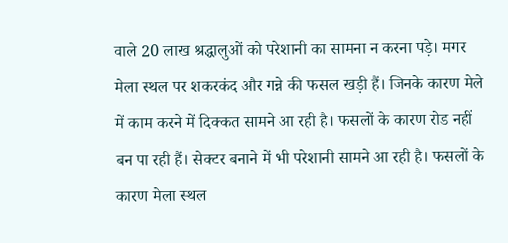वाले 20 लाख श्रद्धालुओं को परेशानी का सामना न करना पड़े। मगर मेला स्थल पर शकरकंद और गन्ने की फसल खड़ी हैं। जिनके कारण मेले में काम करने में दिक्कत सामने आ रही है। फसलों के कारण रोड नहीं बन पा रही हैं। सेक्टर बनाने में भी परेशानी सामने आ रही है। फसलों के कारण मेला स्थल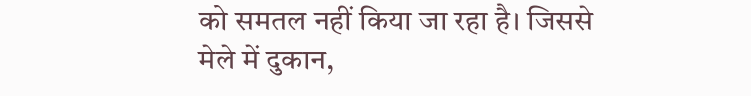को समतल नहीं किया जा रहा है। जिससे मेले में दुकान,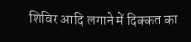शिविर आदि लगाने में दिक्कत का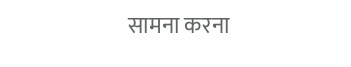सामना करना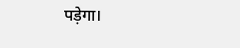पड़ेगा।